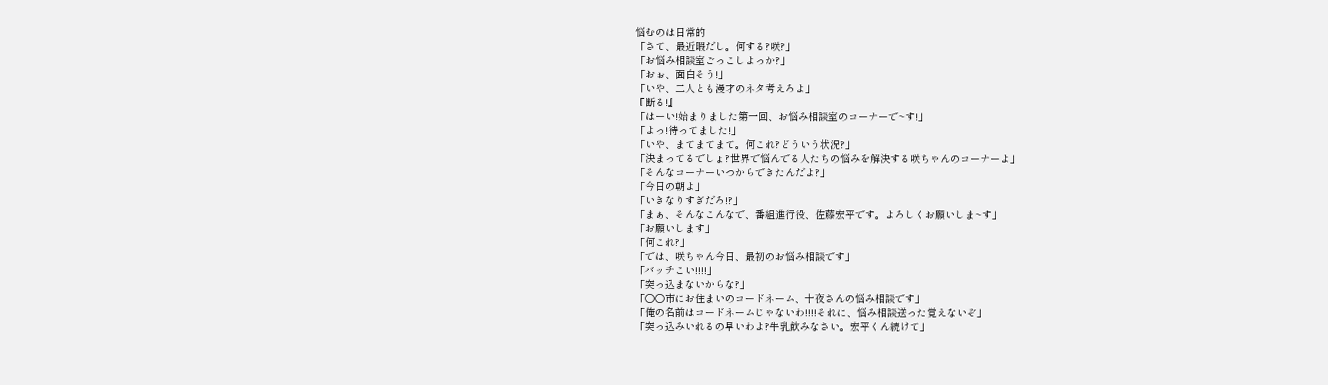悩むのは日常的
「さて、最近暇だし。何する?咲?」
「お悩み相談室ごっこしよっか?」
「おぉ、面白そう!」
「いや、二人とも漫才のネタ考えろよ」
『断る!』
「はーい!始まりました第一回、お悩み相談室のコーナーで~す!」
「よっ!待ってました!」
「いや、まてまてまて。何これ?どういう状況?」
「決まってるでしょ?世界で悩んでる人たちの悩みを解決する咲ちゃんのコーナーよ」
「そんなコーナーいつからできたんだよ?」
「今日の朝よ」
「いきなりすぎだろ!?」
「まぁ、そんなこんなで、番組進行役、佐藤宏平です。よろしくお願いしま~す」
「お願いします」
「何これ?」
「では、咲ちゃん今日、最初のお悩み相談です」
「バッチこい!!!!」
「突っ込まないからな?」
「○○市にお住まいのコードネーム、十夜さんの悩み相談です」
「俺の名前はコードネームじゃないわ!!!!それに、悩み相談送った覚えないぞ」
「突っ込みいれるの早いわよ?牛乳飲みなさい。宏平くん続けて」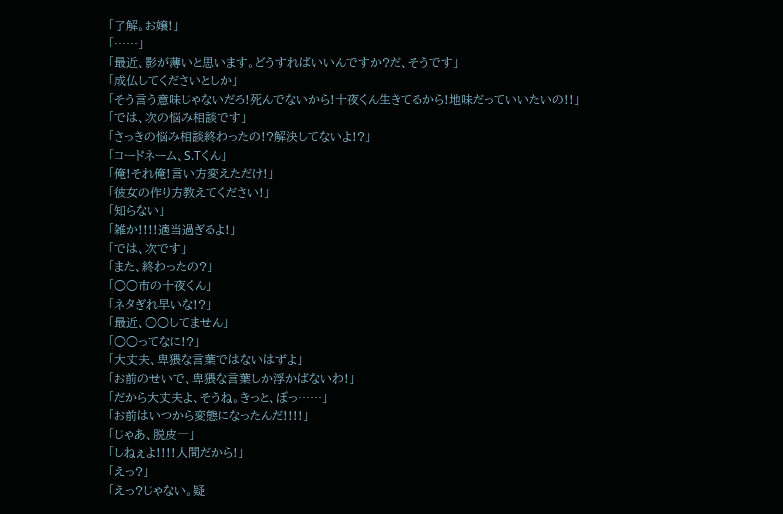「了解。お嬢!」
「……」
「最近、影が薄いと思います。どうすればいいんですか?だ、そうです」
「成仏してくださいとしか」
「そう言う意味じゃないだろ!死んでないから!十夜くん生きてるから!地味だっていいたいの!!」
「では、次の悩み相談です」
「さっきの悩み相談終わったの!?解決してないよ!?」
「コードネーム、S.Tくん」
「俺!それ俺!言い方変えただけ!」
「彼女の作り方教えてください!」
「知らない」
「雑か!!!!適当過ぎるよ!」
「では、次です」
「また、終わったの?」
「○○市の十夜くん」
「ネタぎれ早いな!?」
「最近、○○してません」
「○○ってなに!?」
「大丈夫、卑猥な言葉ではないはずよ」
「お前のせいで、卑猥な言葉しか浮かばないわ!」
「だから大丈夫よ、そうね。きっと、ぼっ……」
「お前はいつから変態になったんだ!!!!」
「じゃあ、脱皮―」
「しねぇよ!!!!人間だから!」
「えっ?」
「えっ?じゃない。疑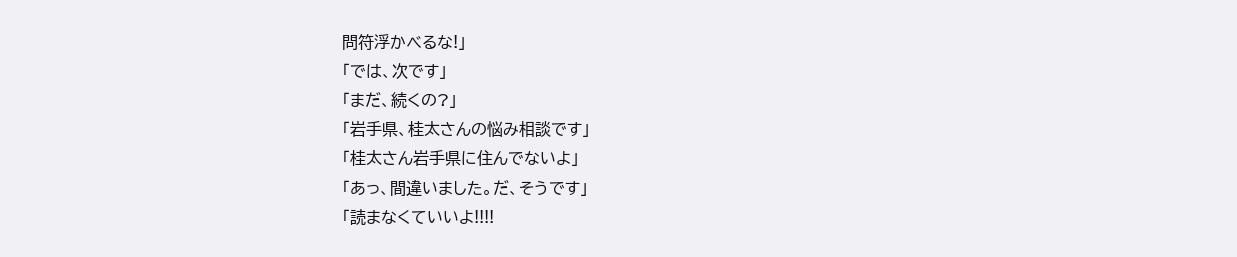問符浮かべるな!」
「では、次です」
「まだ、続くの?」
「岩手県、桂太さんの悩み相談です」
「桂太さん岩手県に住んでないよ」
「あっ、間違いました。だ、そうです」
「読まなくていいよ!!!!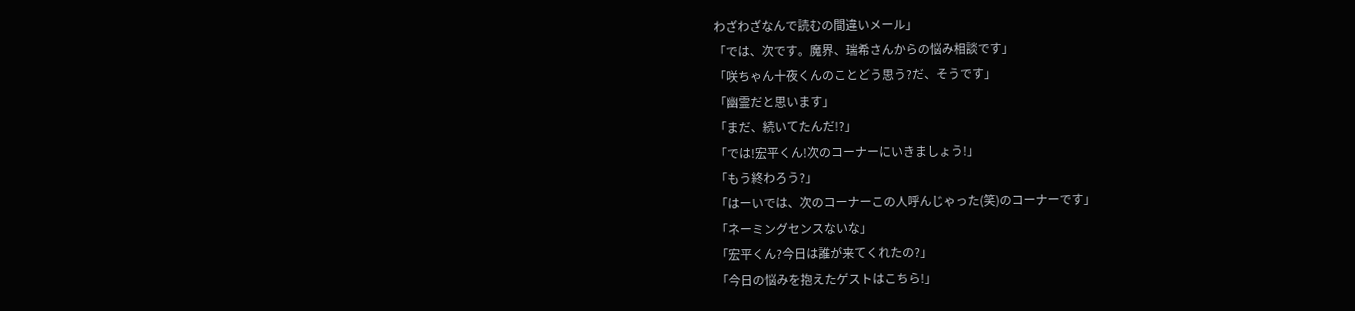わざわざなんで読むの間違いメール」
「では、次です。魔界、瑞希さんからの悩み相談です」
「咲ちゃん十夜くんのことどう思う?だ、そうです」
「幽霊だと思います」
「まだ、続いてたんだ!?」
「では!宏平くん!次のコーナーにいきましょう!」
「もう終わろう?」
「はーいでは、次のコーナーこの人呼んじゃった(笑)のコーナーです」
「ネーミングセンスないな」
「宏平くん?今日は誰が来てくれたの?」
「今日の悩みを抱えたゲストはこちら!」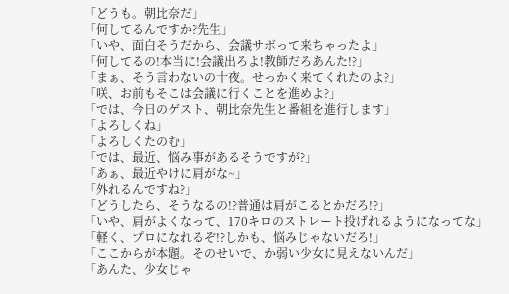「どうも。朝比奈だ」
「何してるんですか?先生」
「いや、面白そうだから、会議サボって来ちゃったよ」
「何してるの!本当に!会議出ろよ!教師だろあんた!?」
「まぁ、そう言わないの十夜。せっかく来てくれたのよ?」
「咲、お前もそこは会議に行くことを進めよ?」
「では、今日のゲスト、朝比奈先生と番組を進行します」
「よろしくね」
「よろしくたのむ」
「では、最近、悩み事があるそうですが?」
「あぁ、最近やけに肩がな~」
「外れるんですね?」
「どうしたら、そうなるの!?普通は肩がこるとかだろ!?」
「いや、肩がよくなって、170キロのストレート投げれるようになってな」
「軽く、プロになれるぞ!?しかも、悩みじゃないだろ!」
「ここからが本題。そのせいで、か弱い少女に見えないんだ」
「あんた、少女じゃ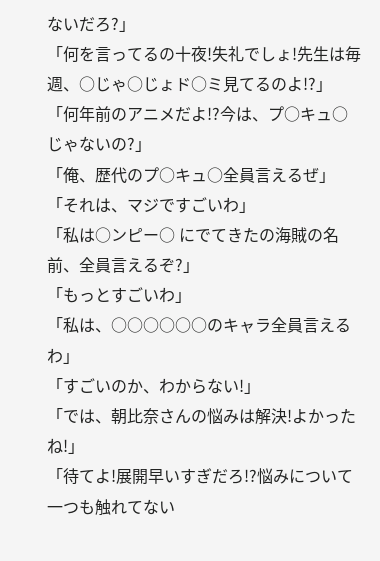ないだろ?」
「何を言ってるの十夜!失礼でしょ!先生は毎週、○じゃ○じょド○ミ見てるのよ!?」
「何年前のアニメだよ!?今は、プ○キュ○ じゃないの?」
「俺、歴代のプ○キュ○全員言えるぜ」
「それは、マジですごいわ」
「私は○ンピー○ にでてきたの海賊の名前、全員言えるぞ?」
「もっとすごいわ」
「私は、○○○○○○のキャラ全員言えるわ」
「すごいのか、わからない!」
「では、朝比奈さんの悩みは解決!よかったね!」
「待てよ!展開早いすぎだろ!?悩みについて一つも触れてない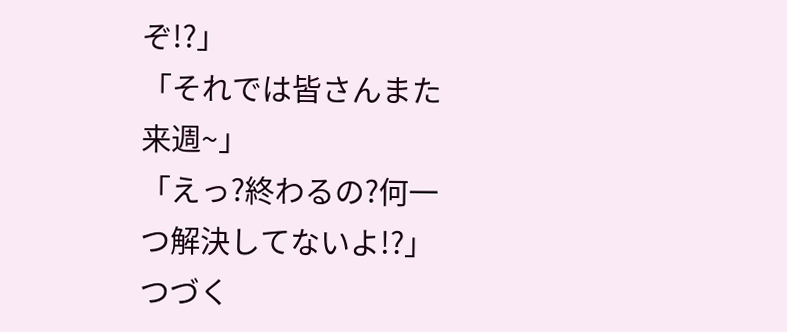ぞ!?」
「それでは皆さんまた来週~」
「えっ?終わるの?何一つ解決してないよ!?」
つづく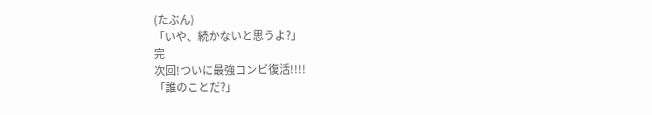(たぶん)
「いや、続かないと思うよ?」
完
次回!ついに最強コンビ復活!!!!
「誰のことだ?」